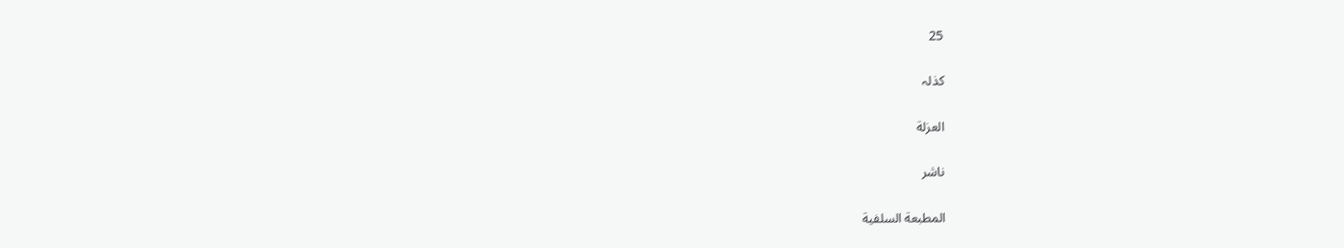25

کذلہ

العزلة

ناشر

المطبعة السلفية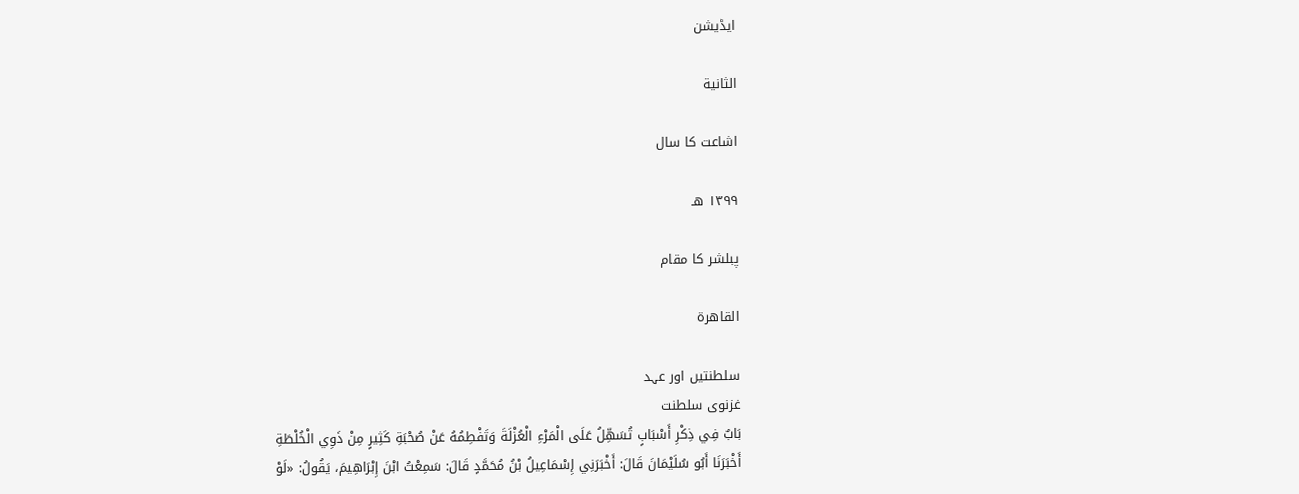ایڈیشن

الثانية

اشاعت کا سال

١٣٩٩ هـ

پبلشر کا مقام

القاهرة

سلطنتیں اور عہد
غزنوی سلطنت
بَابٌ فِي ذِكْرِ أَسْبَابٍ تُسَهِّلُ عَلَى الْمَرْءِ الْعُزْلَةَ وَتَفْطِمُهُ عَنْ صُحْبَةِ كَثِيرٍ مِنْ ذَوِي الْخُلْطَةِ
أَخْبَرَنَا أَبُو سُلَيْمَانَ قَالَ: أَخْبَرَنِي إِسْمَاعِيلُ بْنُ مُحَمَّدٍ قَالَ: سَمِعْتُ ابْنَ إِبْرَاهِيمَ، يَقُولُ: «لَوْ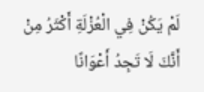لَمْ يَكُنْ فِي الْعُزْلَةِ أَكْثَرُ مِنْ أَنَّكَ لَا تَجِدُ أَعْوَانًا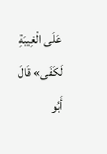عَلَى الْغِيبَةِ لَكَفَى» قَالَ أَبُو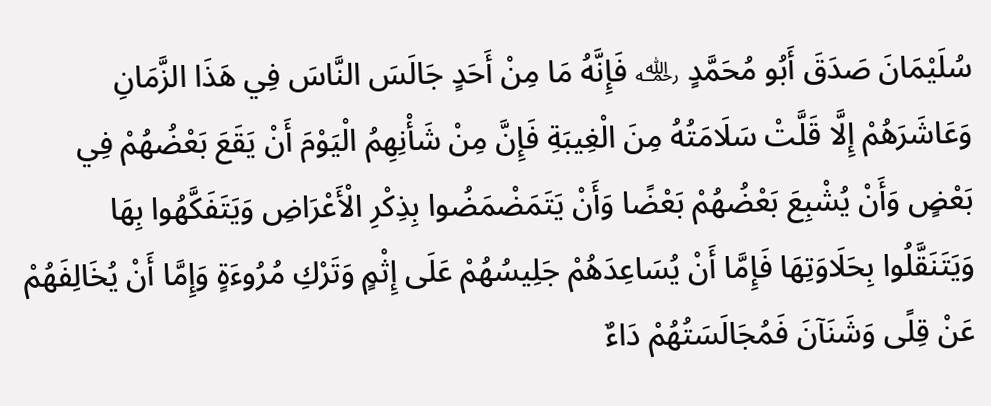سُلَيْمَانَ صَدَقَ أَبُو مُحَمَّدٍ ﵀ فَإِنَّهُ مَا مِنْ أَحَدٍ جَالَسَ النَّاسَ فِي هَذَا الزَّمَانِ وَعَاشَرَهُمْ إِلَّا قَلَّتْ سَلَامَتُهُ مِنَ الْغِيبَةِ فَإِنَّ مِنْ شَأْنِهِمُ الْيَوْمَ أَنْ يَقَعَ بَعْضُهُمْ فِي بَعْضٍ وَأَنْ يُشْبِعَ بَعْضُهُمْ بَعْضًا وَأَنْ يَتَمَضْمَضُوا بِذِكْرِ الْأَعْرَاضِ وَيَتَفَكَّهُوا بِهَا وَيَتَنَقَّلُوا بِحَلَاوَتِهَا فَإِمَّا أَنْ يُسَاعِدَهُمْ جَلِيسُهُمْ عَلَى إِثْمٍ وَتَرْكِ مُرُوءَةٍ وَإِمَّا أَنْ يُخَالِفَهُمْ عَنْ قِلًى وَشَنَآنَ فَمُجَالَسَتُهُمْ دَاءٌ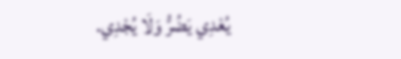يُعْدِي يَضُرُّ وَلَا يُجْدِي.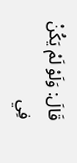قَالَ: وَلَوْ لَمْ يَكُنْ فِي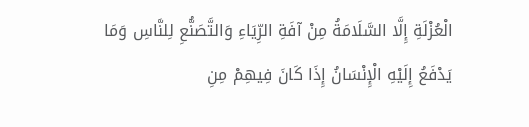الْعُزْلَةِ إِلَّا السَّلَامَةُ مِنْ آفَةِ الرِّيَاءِ وَالتَّصَنُّعِ لِلنَّاسِ وَمَا يَدْفَعُ إِلَيْهِ الْإِنْسَانُ إِذَا كَانَ فِيهِمْ مِنِ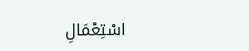اسْتِعْمَالِ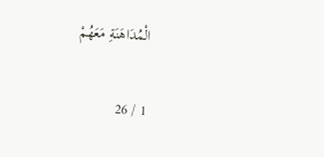الْمُدَاهَنَةِ مَعَهُمْ

1 / 26